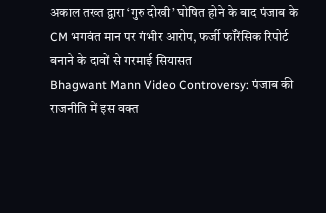अकाल तख्त द्वारा ‘गुरु दोखी’ घोषित होने के बाद पंजाब के CM भगवंत मान पर गंभीर आरोप, फर्जी फॉरेंसिक रिपोर्ट बनाने के दावों से गरमाई सियासत
Bhagwant Mann Video Controversy: पंजाब की राजनीति में इस वक्त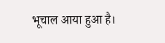भूचाल आया हुआ है।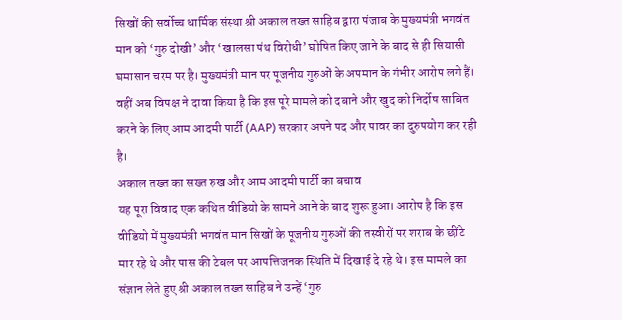सिखों की सर्वोच्च धार्मिक संस्था श्री अकाल तख्त साहिब द्वारा पंजाब के मुख्यमंत्री भगवंत मान को ‘गुरु दोखी’ और ‘खालसा पंथ विरोधी’ घोषित किए जाने के बाद से ही सियासी घमासान चरम पर है। मुख्यमंत्री मान पर पूजनीय गुरुओं के अपमान के गंभीर आरोप लगे हैं। वहीं अब विपक्ष ने दावा किया है कि इस पूरे मामले को दबाने और खुद को निर्दोष साबित करने के लिए आम आदमी पार्टी (AAP) सरकार अपने पद और पावर का दुरुपयोग कर रही है।
अकाल तख्त का सख्त रुख और आम आदमी पार्टी का बचाव
यह पूरा विवाद एक कथित वीडियो के सामने आने के बाद शुरू हुआ। आरोप है कि इस वीडियो में मुख्यमंत्री भगवंत मान सिखों के पूजनीय गुरुओं की तस्वीरों पर शराब के छींटे मार रहे थे और पास की टेबल पर आपत्तिजनक स्थिति में दिखाई दे रहे थे। इस मामले का संज्ञान लेते हुए श्री अकाल तख्त साहिब ने उन्हें ‘गुरु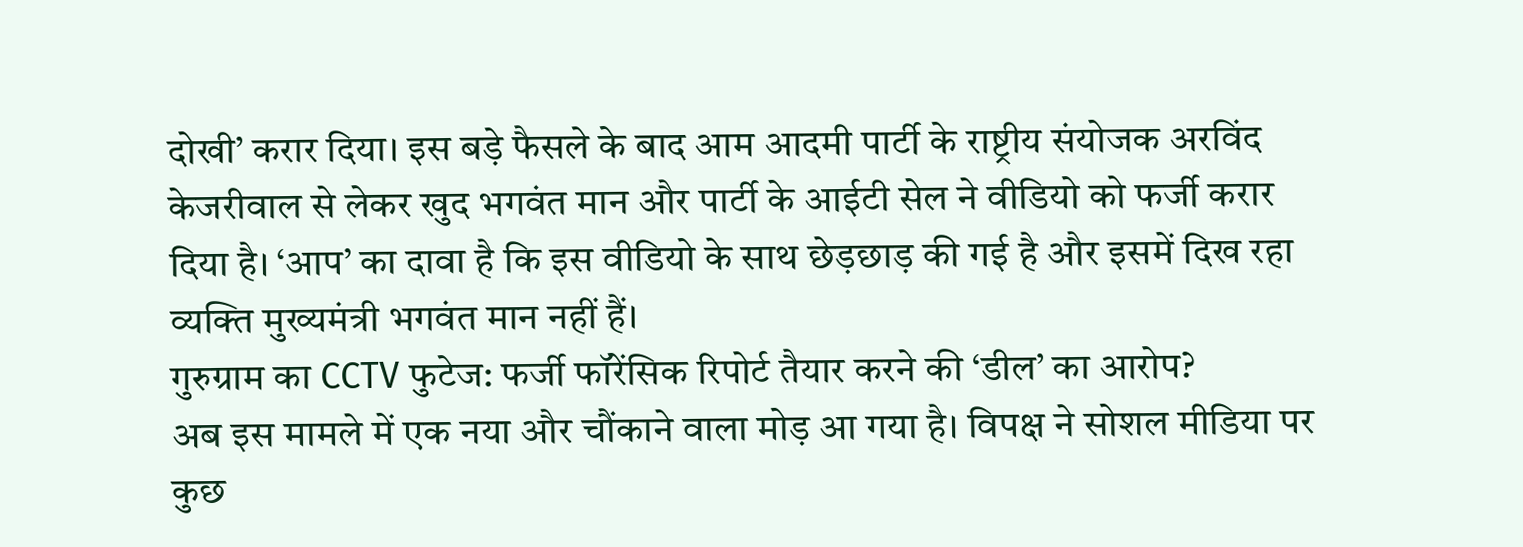दोखी’ करार दिया। इस बड़े फैसले के बाद आम आदमी पार्टी के राष्ट्रीय संयोजक अरविंद केजरीवाल से लेकर खुद भगवंत मान और पार्टी के आईटी सेल ने वीडियो को फर्जी करार दिया है। ‘आप’ का दावा है कि इस वीडियो के साथ छेड़छाड़ की गई है और इसमें दिख रहा व्यक्ति मुख्यमंत्री भगवंत मान नहीं हैं।
गुरुग्राम का CCTV फुटेज: फर्जी फॉरेंसिक रिपोर्ट तैयार करने की ‘डील’ का आरोप?
अब इस मामले में एक नया और चौंकाने वाला मोड़ आ गया है। विपक्ष ने सोशल मीडिया पर कुछ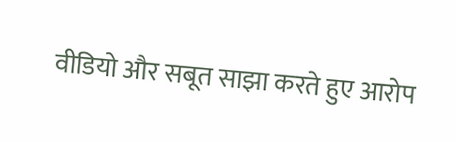वीडियो और सबूत साझा करते हुए आरोप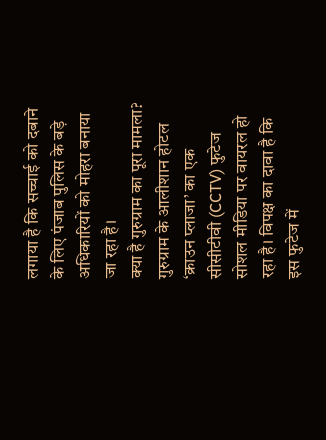लगाया है कि सच्चाई को दबाने के लिए पंजाब पुलिस के बड़े अधिकारियों को मोहरा बनाया जा रहा है।
क्या है गुरुग्राम का पूरा मामला?
गुरुग्राम के आलीशान होटल ‘क्राउन प्लाजा’ का एक सीसीटीवी (CCTV) फुटेज सोशल मीडिया पर वायरल हो रहा है। विपक्ष का दावा है कि इस फुटेज में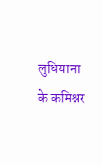लुधियाना के कमिश्नर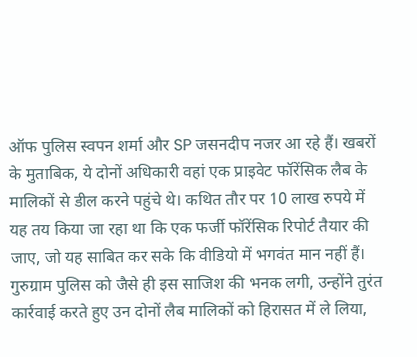ऑफ पुलिस स्वपन शर्मा और SP जसनदीप नजर आ रहे हैं। खबरों के मुताबिक, ये दोनों अधिकारी वहां एक प्राइवेट फॉरेंसिक लैब के मालिकों से डील करने पहुंचे थे। कथित तौर पर 10 लाख रुपये में यह तय किया जा रहा था कि एक फर्जी फॉरेंसिक रिपोर्ट तैयार की जाए, जो यह साबित कर सके कि वीडियो में भगवंत मान नहीं हैं।
गुरुग्राम पुलिस को जैसे ही इस साजिश की भनक लगी, उन्होंने तुरंत कार्रवाई करते हुए उन दोनों लैब मालिकों को हिरासत में ले लिया,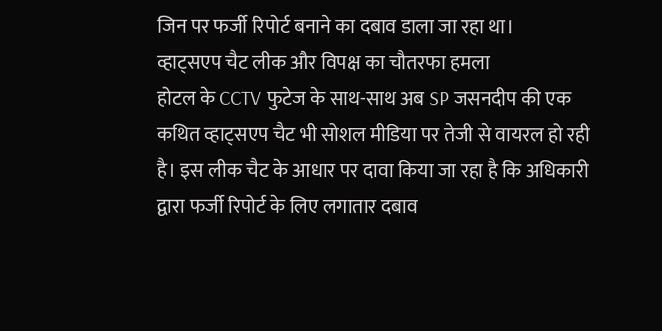जिन पर फर्जी रिपोर्ट बनाने का दबाव डाला जा रहा था।
व्हाट्सएप चैट लीक और विपक्ष का चौतरफा हमला
होटल के CCTV फुटेज के साथ-साथ अब SP जसनदीप की एक कथित व्हाट्सएप चैट भी सोशल मीडिया पर तेजी से वायरल हो रही है। इस लीक चैट के आधार पर दावा किया जा रहा है कि अधिकारी द्वारा फर्जी रिपोर्ट के लिए लगातार दबाव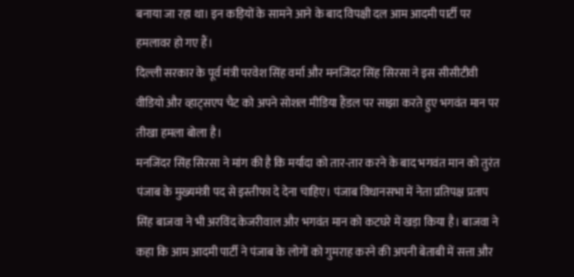बनाया जा रहा था। इन कड़ियों के सामने आने के बाद विपक्षी दल आम आदमी पार्टी पर हमलावर हो गए हैं।
दिल्ली सरकार के पूर्व मंत्री परवेश सिंह वर्मा और मनजिंदर सिंह सिरसा ने इस सीसीटीवी वीडियो और व्हाट्सएप चैट को अपने सोशल मीडिया हैंडल पर साझा करते हुए भगवंत मान पर तीखा हमला बोला है।
मनजिंदर सिंह सिरसा ने मांग की है कि मर्यादा को तार-तार करने के बाद भगवंत मान को तुरंत पंजाब के मुख्यमंत्री पद से इस्तीफा दे देना चाहिए। पंजाब विधानसभा में नेता प्रतिपक्ष प्रताप सिंह बाजवा ने भी अरविंद केजरीवाल और भगवंत मान को कटघरे में खड़ा किया है। बाजवा ने कहा कि आम आदमी पार्टी ने पंजाब के लोगों को गुमराह करने की अपनी बेताबी में सत्ता और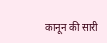कानून की सारी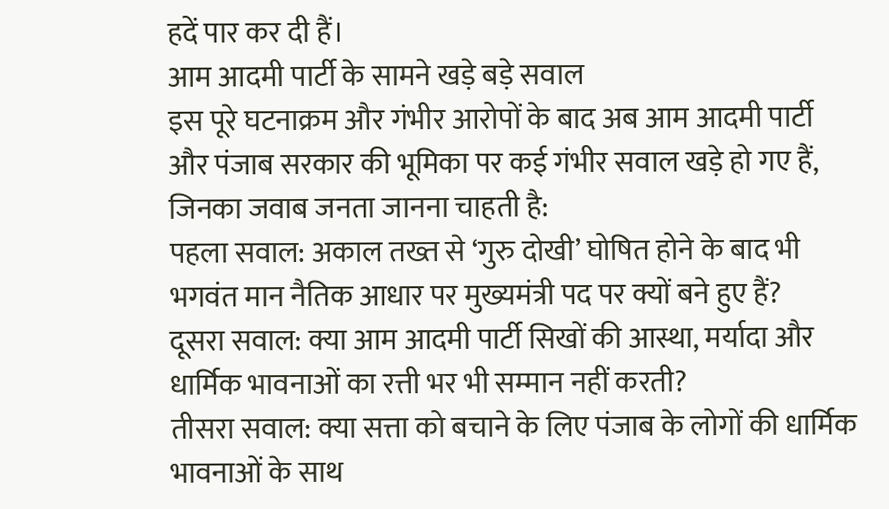हदें पार कर दी हैं।
आम आदमी पार्टी के सामने खड़े बड़े सवाल
इस पूरे घटनाक्रम और गंभीर आरोपों के बाद अब आम आदमी पार्टी और पंजाब सरकार की भूमिका पर कई गंभीर सवाल खड़े हो गए हैं, जिनका जवाब जनता जानना चाहती है:
पहला सवाल: अकाल तख्त से ‘गुरु दोखी’ घोषित होने के बाद भी भगवंत मान नैतिक आधार पर मुख्यमंत्री पद पर क्यों बने हुए हैं?
दूसरा सवाल: क्या आम आदमी पार्टी सिखों की आस्था, मर्यादा और धार्मिक भावनाओं का रत्ती भर भी सम्मान नहीं करती?
तीसरा सवाल: क्या सत्ता को बचाने के लिए पंजाब के लोगों की धार्मिक भावनाओं के साथ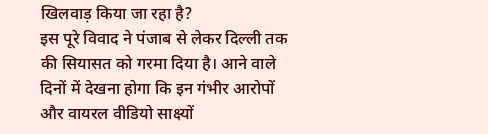खिलवाड़ किया जा रहा है?
इस पूरे विवाद ने पंजाब से लेकर दिल्ली तक की सियासत को गरमा दिया है। आने वाले दिनों में देखना होगा कि इन गंभीर आरोपों और वायरल वीडियो साक्ष्यों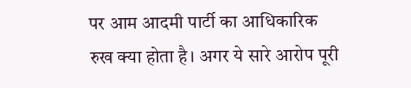पर आम आदमी पार्टी का आधिकारिक रुख क्या होता है। अगर ये सारे आरोप पूरी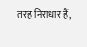तरह निराधार हैं,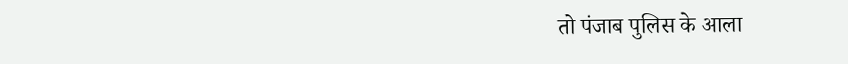तो पंजाब पुलिस के आला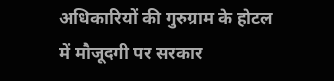अधिकारियों की गुरुग्राम के होटल में मौजूदगी पर सरकार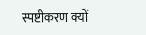स्पष्टीकरण क्यों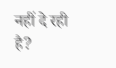नहीं दे रही है?